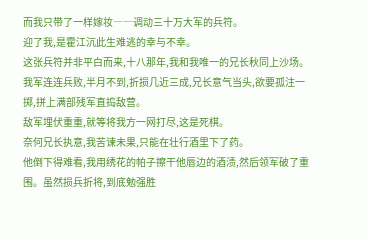而我只带了一样嫁妆――调动三十万大军的兵符。
迎了我,是霍江沉此生难逃的幸与不幸。
这张兵符并非平白而来,十八那年,我和我唯一的兄长秋同上沙场。我军连连兵败,半月不到,折损几近三成,兄长意气当头,欲要孤注一掷,拼上满部残军直捣敌营。
敌军埋伏重重,就等将我方一网打尽,这是死棋。
奈何兄长执意,我苦谏未果,只能在壮行酒里下了药。
他倒下得难看,我用绣花的帕子擦干他唇边的酒渍,然后领军破了重围。虽然损兵折将,到底勉强胜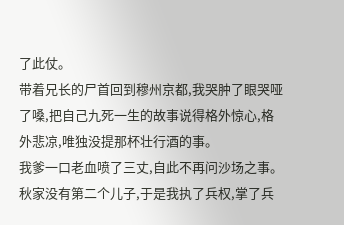了此仗。
带着兄长的尸首回到穆州京都,我哭肿了眼哭哑了嗓,把自己九死一生的故事说得格外惊心,格外悲凉,唯独没提那杯壮行酒的事。
我爹一口老血喷了三丈,自此不再问沙场之事。
秋家没有第二个儿子,于是我执了兵权,掌了兵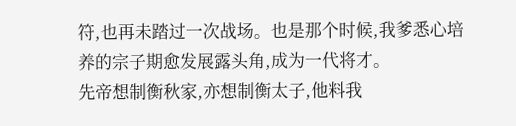符,也再未踏过一次战场。也是那个时候,我爹悉心培养的宗子期愈发展露头角,成为一代将才。
先帝想制衡秋家,亦想制衡太子,他料我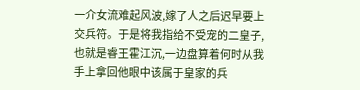一介女流难起风波,嫁了人之后迟早要上交兵符。于是将我指给不受宠的二皇子,也就是睿王霍江沉,一边盘算着何时从我手上拿回他眼中该属于皇家的兵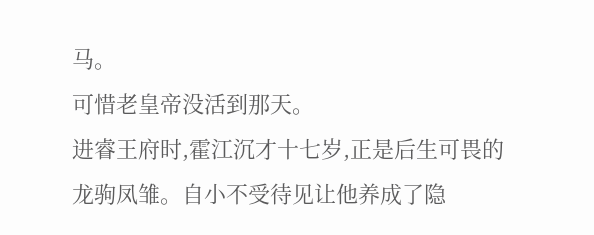马。
可惜老皇帝没活到那天。
进睿王府时,霍江沉才十七岁,正是后生可畏的龙驹凤雏。自小不受待见让他养成了隐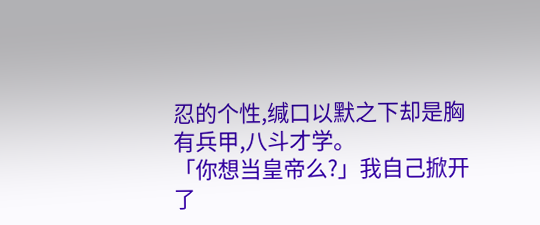忍的个性,缄口以默之下却是胸有兵甲,八斗才学。
「你想当皇帝么?」我自己掀开了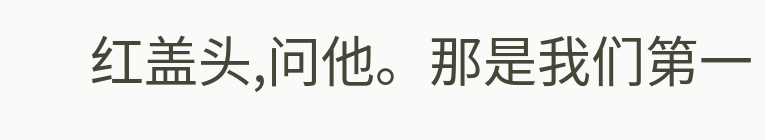红盖头,问他。那是我们第一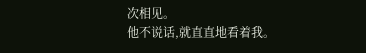次相见。
他不说话,就直直地看着我。